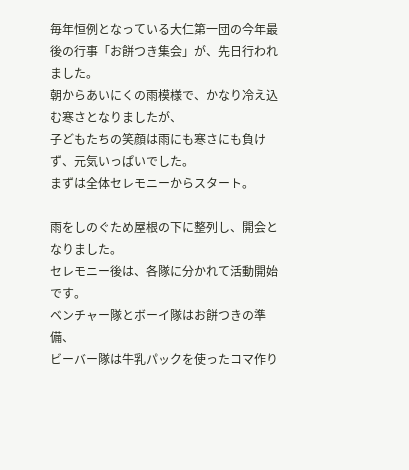毎年恒例となっている大仁第一団の今年最後の行事「お餅つき集会」が、先日行われました。
朝からあいにくの雨模様で、かなり冷え込む寒さとなりましたが、
子どもたちの笑顔は雨にも寒さにも負けず、元気いっぱいでした。
まずは全体セレモニーからスタート。

雨をしのぐため屋根の下に整列し、開会となりました。
セレモニー後は、各隊に分かれて活動開始です。
ベンチャー隊とボーイ隊はお餅つきの準備、
ビーバー隊は牛乳パックを使ったコマ作り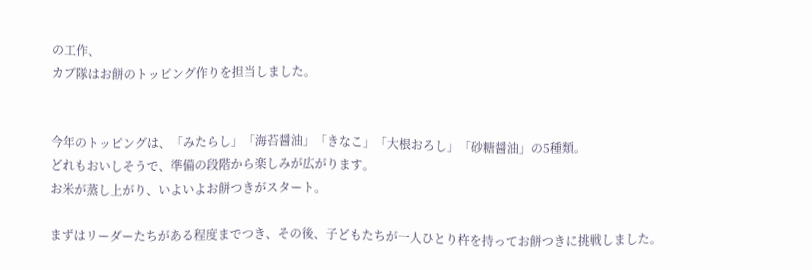の工作、
カブ隊はお餅のトッピング作りを担当しました。


今年のトッピングは、「みたらし」「海苔醤油」「きなこ」「大根おろし」「砂糖醤油」の5種類。
どれもおいしそうで、準備の段階から楽しみが広がります。
お米が蒸し上がり、いよいよお餅つきがスタート。

まずはリーダーたちがある程度までつき、その後、子どもたちが一人ひとり杵を持ってお餅つきに挑戦しました。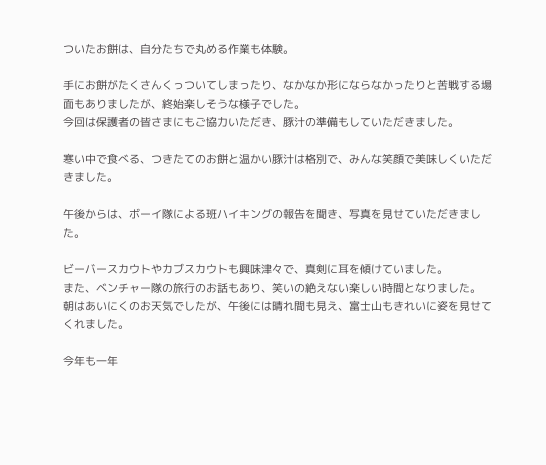ついたお餅は、自分たちで丸める作業も体験。

手にお餅がたくさんくっついてしまったり、なかなか形にならなかったりと苦戦する場面もありましたが、終始楽しそうな様子でした。
今回は保護者の皆さまにもご協力いただき、豚汁の準備もしていただきました。

寒い中で食べる、つきたてのお餅と温かい豚汁は格別で、みんな笑顔で美味しくいただきました。

午後からは、ボーイ隊による班ハイキングの報告を聞き、写真を見せていただきました。

ビーバースカウトやカブスカウトも興味津々で、真剣に耳を傾けていました。
また、ベンチャー隊の旅行のお話もあり、笑いの絶えない楽しい時間となりました。
朝はあいにくのお天気でしたが、午後には晴れ間も見え、富士山もきれいに姿を見せてくれました。

今年も一年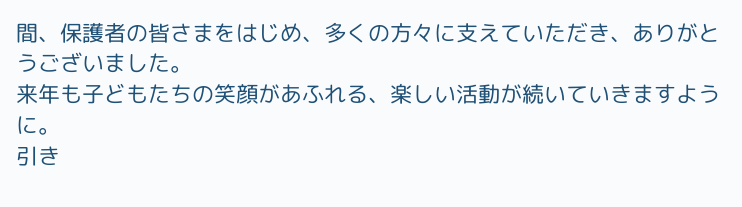間、保護者の皆さまをはじめ、多くの方々に支えていただき、ありがとうございました。
来年も子どもたちの笑顔があふれる、楽しい活動が続いていきますように。
引き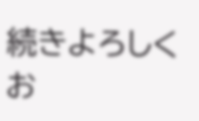続きよろしくお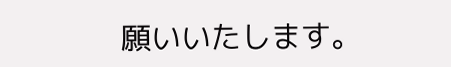願いいたします。